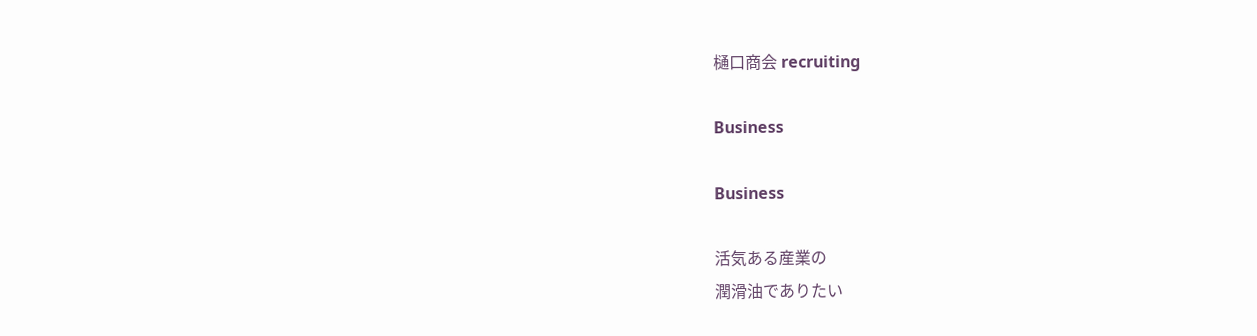樋口商会 recruiting

Business

Business

活気ある産業の
潤滑油でありたい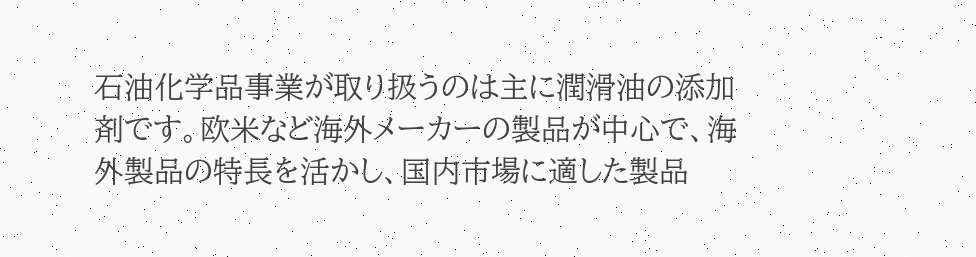石油化学品事業が取り扱うのは主に潤滑油の添加剤です。欧米など海外メーカーの製品が中心で、海外製品の特長を活かし、国内市場に適した製品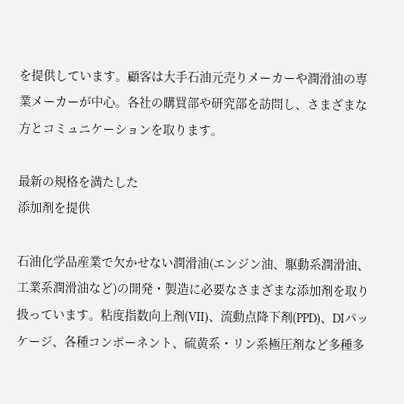を提供しています。顧客は大手石油元売りメーカーや潤滑油の専業メーカーが中心。各社の購買部や研究部を訪問し、さまざまな方とコミュニケーションを取ります。

最新の規格を満たした
添加剤を提供

石油化学品産業で欠かせない潤滑油(エンジン油、駆動系潤滑油、工業系潤滑油など)の開発・製造に必要なさまざまな添加剤を取り扱っています。粘度指数向上剤(VII)、流動点降下剤(PPD)、DIパッケージ、各種コンポーネント、硫黄系・リン系極圧剤など多種多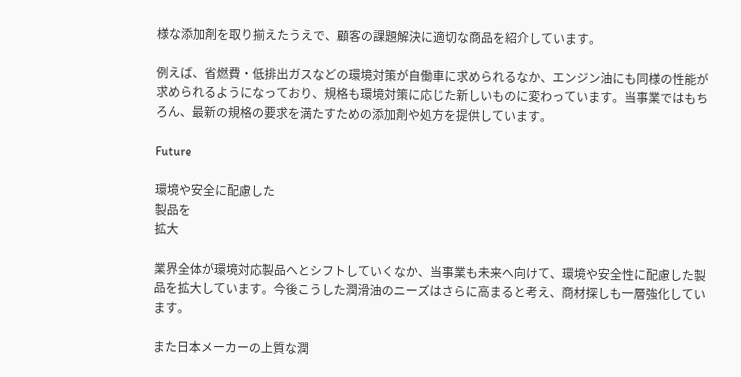様な添加剤を取り揃えたうえで、顧客の課題解決に適切な商品を紹介しています。

例えば、省燃費・低排出ガスなどの環境対策が自働車に求められるなか、エンジン油にも同様の性能が求められるようになっており、規格も環境対策に応じた新しいものに変わっています。当事業ではもちろん、最新の規格の要求を満たすための添加剤や処方を提供しています。

Future

環境や安全に配慮した
製品を
拡大

業界全体が環境対応製品へとシフトしていくなか、当事業も未来へ向けて、環境や安全性に配慮した製品を拡大しています。今後こうした潤滑油のニーズはさらに高まると考え、商材探しも一層強化しています。

また日本メーカーの上質な潤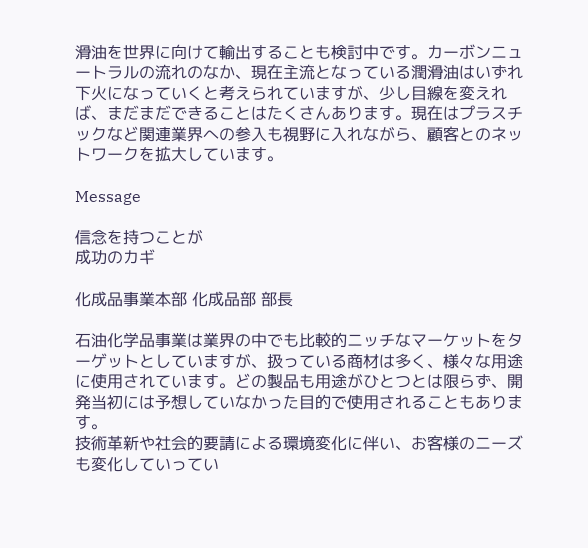滑油を世界に向けて輸出することも検討中です。カーボンニュートラルの流れのなか、現在主流となっている潤滑油はいずれ下火になっていくと考えられていますが、少し目線を変えれば、まだまだできることはたくさんあります。現在はプラスチックなど関連業界への参入も視野に入れながら、顧客とのネットワークを拡大しています。

Message

信念を持つことが
成功のカギ

化成品事業本部 化成品部 部長

石油化学品事業は業界の中でも比較的ニッチなマーケットをターゲットとしていますが、扱っている商材は多く、様々な用途に使用されています。どの製品も用途がひとつとは限らず、開発当初には予想していなかった目的で使用されることもあります。
技術革新や社会的要請による環境変化に伴い、お客様のニーズも変化していってい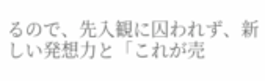るので、先入観に囚われず、新しい発想力と「これが売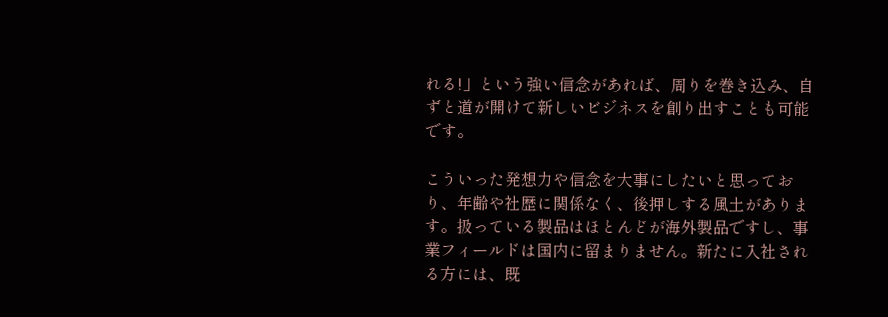れる!」という強い信念があれば、周りを巻き込み、自ずと道が開けて新しいビジネスを創り出すことも可能です。

こういった発想力や信念を大事にしたいと思っており、年齢や社歴に関係なく、後押しする風土があります。扱っている製品はほとんどが海外製品ですし、事業フィールドは国内に留まりません。新たに入社される方には、既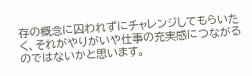存の概念に囚われずにチャレンジしてもらいたく、それがやりがいや仕事の充実感につながるのではないかと思います。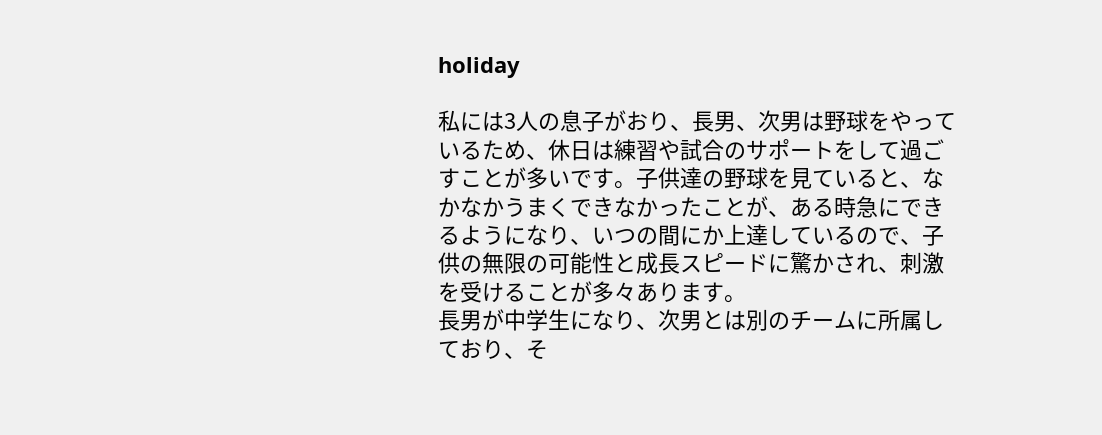holiday

私には3人の息子がおり、長男、次男は野球をやっているため、休日は練習や試合のサポートをして過ごすことが多いです。子供達の野球を見ていると、なかなかうまくできなかったことが、ある時急にできるようになり、いつの間にか上達しているので、子供の無限の可能性と成長スピードに驚かされ、刺激を受けることが多々あります。
長男が中学生になり、次男とは別のチームに所属しており、そ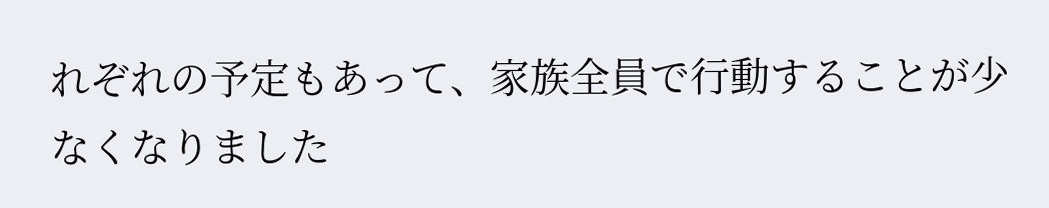れぞれの予定もあって、家族全員で行動することが少なくなりました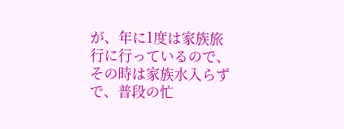が、年に1度は家族旅行に行っているので、その時は家族水入らずで、普段の忙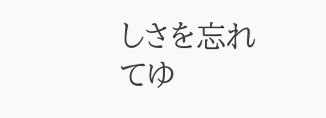しさを忘れてゆ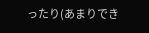ったり(あまりでき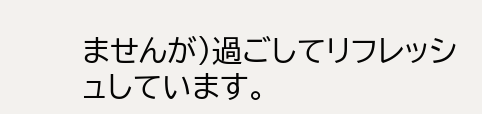ませんが)過ごしてリフレッシュしています。